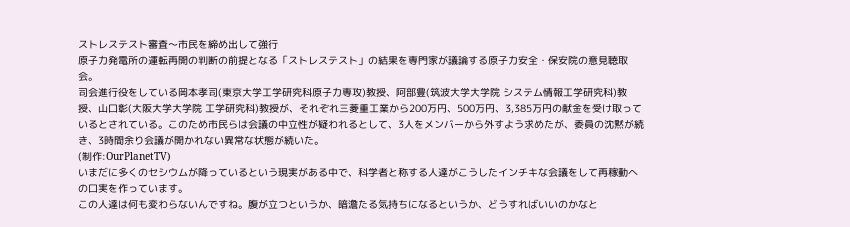ストレステスト審査〜市民を締め出して強行
原子力発電所の運転再開の判断の前提となる「ストレステスト」の結果を専門家が議論する原子力安全・保安院の意見聴取会。
司会進行役をしている岡本孝司(東京大学工学研究科原子力専攻)教授、阿部豊(筑波大学大学院 システム情報工学研究科)教授、山口彰(大阪大学大学院 工学研究科)教授が、それぞれ三菱重工業から200万円、500万円、3,385万円の献金を受け取っているとされている。このため市民らは会議の中立性が疑われるとして、3人をメンバーから外すよう求めたが、委員の沈黙が続き、3時間余り会議が開かれない異常な状態が続いた。
(制作:OurPlanetTV)
いまだに多くのセシウムが降っているという現実がある中で、科学者と称する人達がこうしたインチキな会議をして再稼動への口実を作っています。
この人達は何も変わらないんですね。腹が立つというか、暗澹たる気持ちになるというか、どうすればいいのかなと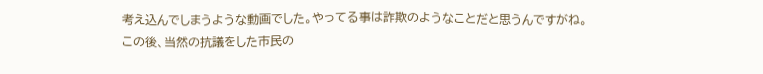考え込んでしまうような動画でした。やってる事は詐欺のようなことだと思うんですがね。
この後、当然の抗議をした市民の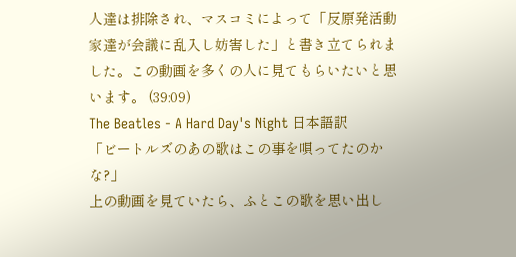人達は排除され、マスコミによって「反原発活動家達が会議に乱入し妨害した」と書き立てられました。この動画を多くの人に見てもらいたいと思います。 (39:09)
The Beatles - A Hard Day's Night 日本語訳
「ビートルズのあの歌はこの事を唄ってたのかな?」
上の動画を見ていたら、ふとこの歌を思い出し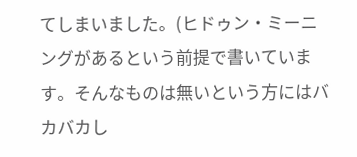てしまいました。(ヒドゥン・ミーニングがあるという前提で書いています。そんなものは無いという方にはバカバカし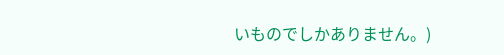いものでしかありません。)